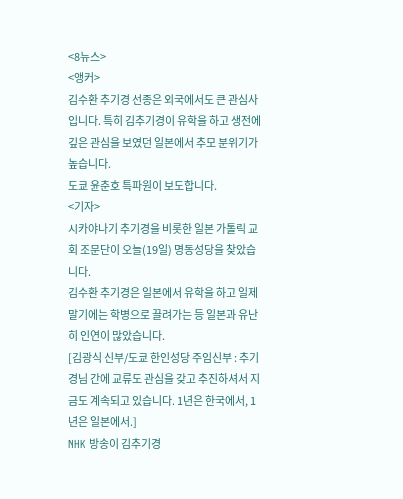<8뉴스>
<앵커>
김수환 추기경 선종은 외국에서도 큰 관심사입니다. 특히 김추기경이 유학을 하고 생전에 깊은 관심을 보였던 일본에서 추모 분위기가 높습니다.
도쿄 윤춘호 특파원이 보도합니다.
<기자>
시카야나기 추기경을 비롯한 일본 가톨릭 교회 조문단이 오늘(19일) 명동성당을 찾았습니다.
김수환 추기경은 일본에서 유학을 하고 일제 말기에는 학병으로 끌려가는 등 일본과 유난히 인연이 많았습니다.
[김광식 신부/도쿄 한인성당 주임신부 : 추기경님 간에 교류도 관심을 갖고 추진하셔서 지금도 계속되고 있습니다. 1년은 한국에서, 1년은 일본에서.]
NHK 방송이 김추기경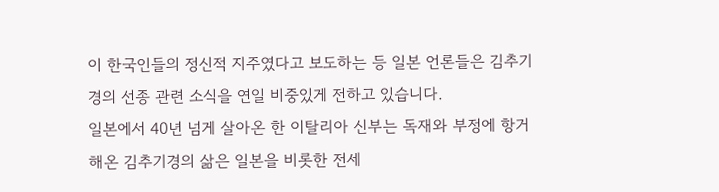이 한국인들의 정신적 지주였다고 보도하는 등 일본 언론들은 김추기경의 선종 관련 소식을 연일 비중있게 전하고 있습니다.
일본에서 40년 넘게 살아온 한 이탈리아 신부는 독재와 부정에 항거해온 김추기경의 삶은 일본을 비롯한 전세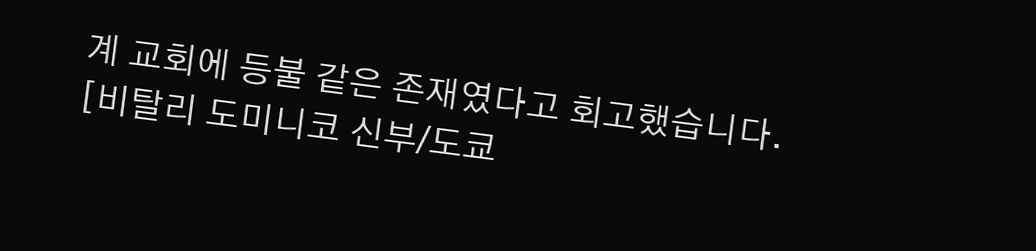계 교회에 등불 같은 존재였다고 회고했습니다.
[비탈리 도미니코 신부/도쿄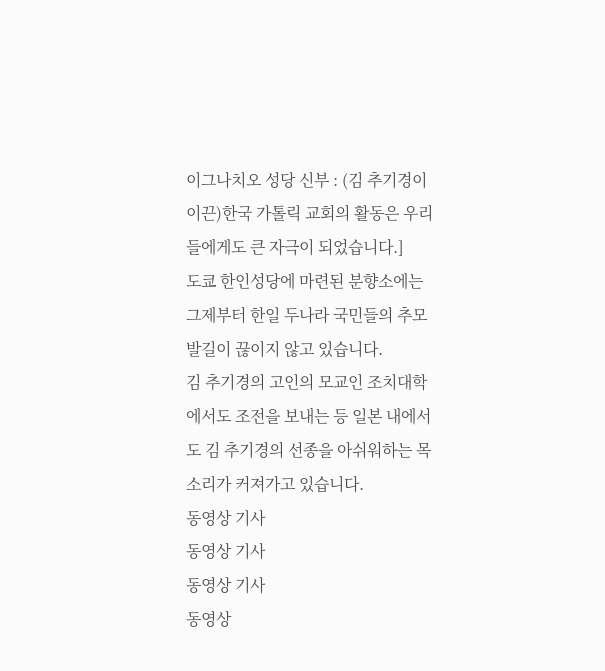이그나치오 성당 신부 : (김 추기경이 이끈)한국 가톨릭 교회의 활동은 우리들에게도 큰 자극이 되었습니다.]
도쿄 한인성당에 마련된 분향소에는 그제부터 한일 두나라 국민들의 추모 발길이 끊이지 않고 있습니다.
김 추기경의 고인의 모교인 조치대학에서도 조전을 보내는 등 일본 내에서도 김 추기경의 선종을 아쉬워하는 목소리가 커져가고 있습니다.
동영상 기사
동영상 기사
동영상 기사
동영상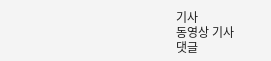기사
동영상 기사
댓글